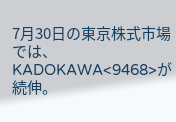7月30日の東京株式市場では、KADOKAWA<9468>が続伸。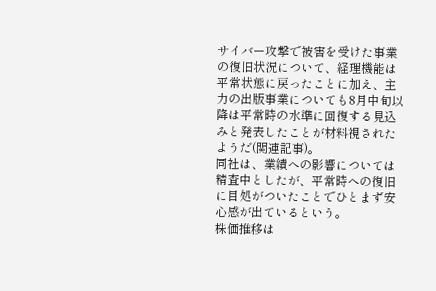サイバー攻撃で被害を受けた事業の復旧状況について、経理機能は平常状態に戻ったことに加え、主力の出版事業についても8月中旬以降は平常時の水準に回復する見込みと発表したことが材料視されたようだ(関連記事)。
同社は、業績への影響については精査中としたが、平常時への復旧に目処がついたことでひとまず安心感が出ているという。
株価推移は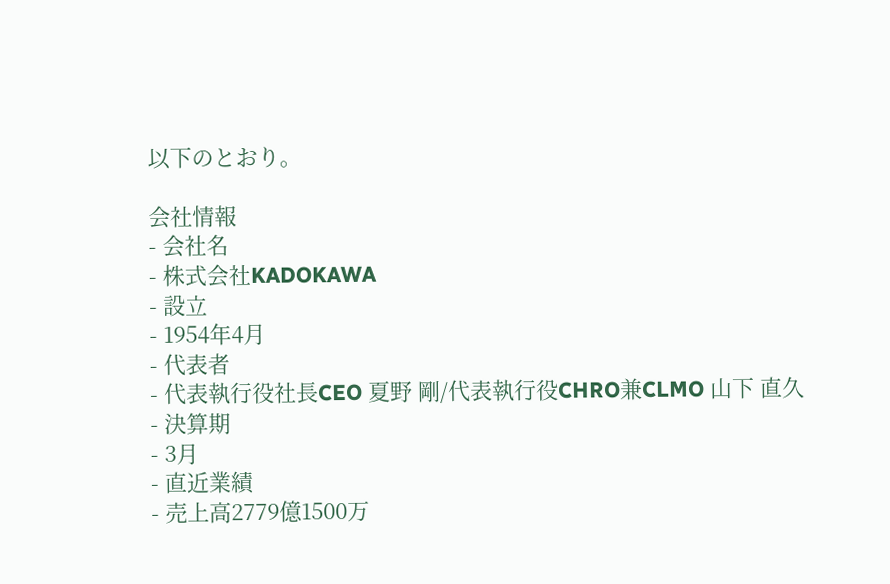以下のとおり。

会社情報
- 会社名
- 株式会社KADOKAWA
- 設立
- 1954年4月
- 代表者
- 代表執行役社長CEO 夏野 剛/代表執行役CHRO兼CLMO 山下 直久
- 決算期
- 3月
- 直近業績
- 売上高2779億1500万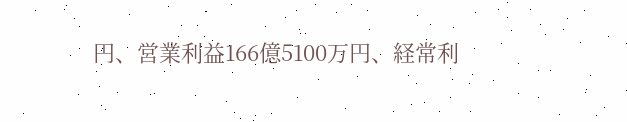円、営業利益166億5100万円、経常利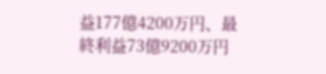益177億4200万円、最終利益73億9200万円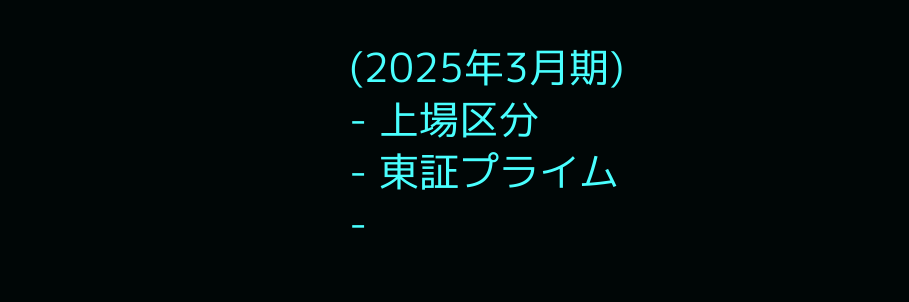(2025年3月期)
- 上場区分
- 東証プライム
-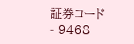証券コード
- 9468